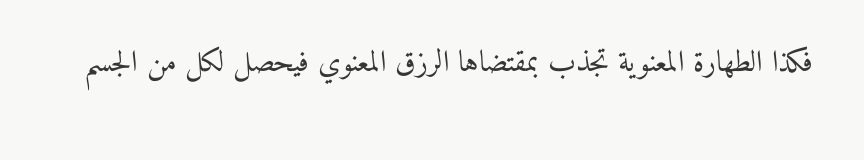فكذا الطهارة المعنوية تجذب بمقتضاها الرزق المعنوي فيحصل لكل من الجسم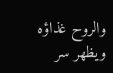والروح غذاؤه ويظهر سر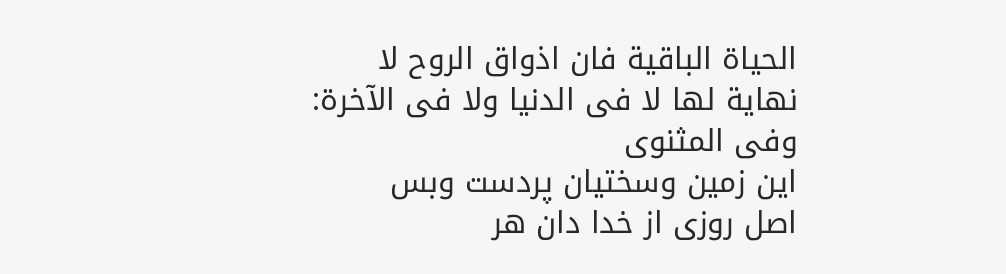الحياة الباقية فان اذواق الروح لا نهاية لها لا فى الدنيا ولا فى الآخرة: وفى المثنوى
اين زمين وسختيان پردست وبس
اصل روزى از خدا دان هر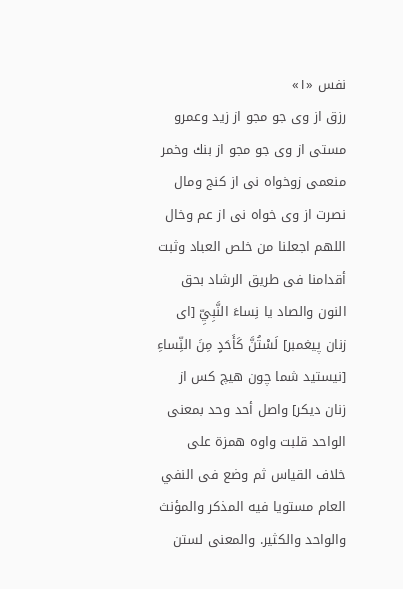نفس «١»
رزق از وى جو مجو از زيد وعمرو
مستى از وى جو مجو از بنك وخمر
منعمى زوخواه نى از كنج ومال
نصرت از وى خواه نى از عم وخال
اللهم اجعلنا من خلص العباد وثبت أقدامنا فى طريق الرشاد بحق النون والصاد يا نِساءَ النَّبِيِّ [اى زنان پيغمبر] لَسْتُنَّ كَأَحَدٍ مِنَ النِّساءِ [نيستيد شما چون هيچ كس از زنان ديكر] واصل أحد وحد بمعنى الواحد قلبت واوه همزة على خلاف القياس ثم وضع فى النفي العام مستويا فيه المذكر والمؤنث والواحد والكثير. والمعنى لستن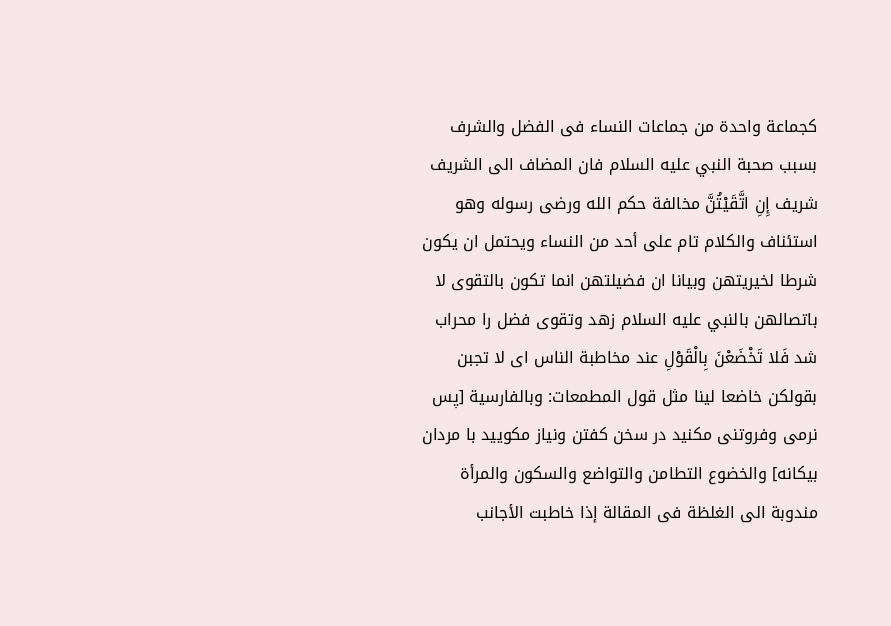كجماعة واحدة من جماعات النساء فى الفضل والشرف بسبب صحبة النبي عليه السلام فان المضاف الى الشريف شريف إِنِ اتَّقَيْتُنَّ مخالفة حكم الله ورضى رسوله وهو استئناف والكلام تام على أحد من النساء ويحتمل ان يكون شرطا لخيريتهن وبيانا ان فضيلتهن انما تكون بالتقوى لا باتصالهن بالنبي عليه السلام زهد وتقوى فضل را محراب شد فَلا تَخْضَعْنَ بِالْقَوْلِ عند مخاطبة الناس اى لا تجبن بقولكن خاضعا لينا مثل قول المطمعات: وبالفارسية [پس نرمى وفروتنى مكنيد در سخن كفتن ونياز مكوييد با مردان بيكانه] والخضوع التطامن والتواضع والسكون والمرأة مندوبة الى الغلظة فى المقالة إذا خاطبت الأجانب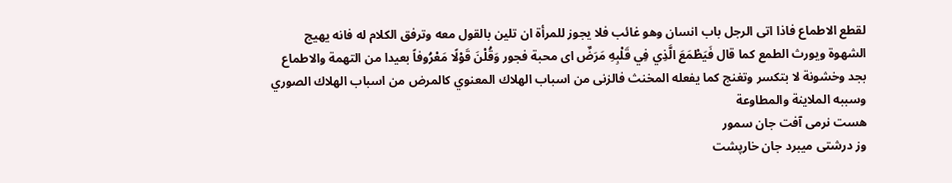لقطع الاطماع فاذا اتى الرجل باب انسان وهو غائب فلا يجوز للمرأة ان تلين بالقول معه وترفق الكلام له فانه يهيج الشهوة ويورث الطمع كما قال فَيَطْمَعَ الَّذِي فِي قَلْبِهِ مَرَضٌ اى محبة فجور وَقُلْنَ قَوْلًا مَعْرُوفاً بعيدا من التهمة والاطماع بجد وخشونة لا بتكسر وتغنج كما يفعله المخنث فالزنى من اسباب الهلاك المعنوي كالمرض من اسباب الهلاك الصوري وسببه الملاينة والمطاوعة
هست نرمى آفت جان سمور
وز درشتى ميبرد جان خارپشت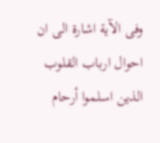وفى الآية اشارة الى ان احوال ارباب القلوب الذين اسلموا أرحام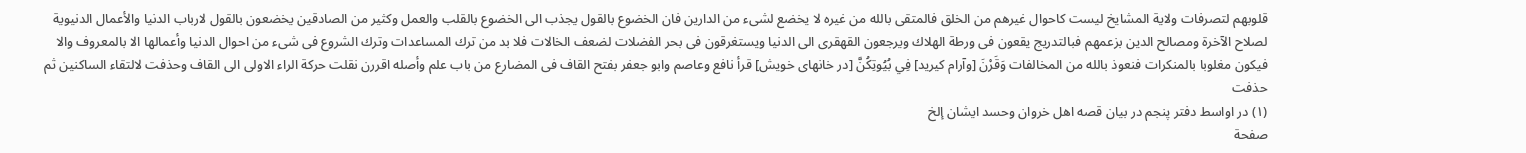قلوبهم لتصرفات ولاية المشايخ ليست كاحوال غيرهم من الخلق فالمتقى بالله من غيره لا يخضع لشىء من الدارين فان الخضوع بالقول يجذب الى الخضوع بالقلب والعمل وكثير من الصادقين يخضعون بالقول لارباب الدنيا والأعمال الدنيوية لصلاح الآخرة ومصالح الدين بزعمهم فبالتدريج يقعون فى ورطة الهلاك ويرجعون القهقرى الى الدنيا ويستغرقون فى بحر الفضلات لضعف الخالات فلا بد من ترك المساعدات وترك الشروع فى شىء من احوال الدنيا وأعمالها الا بالمعروف والا فيكون مغلوبا بالمنكرات فنعوذ بالله من المخالفات وَقَرْنَ [وآرام كيريد] فِي بُيُوتِكُنَّ [در خانهاى خويش] قرأ نافع وعاصم وابو جعفر بفتح القاف فى المضارع من باب علم وأصله اقررن نقلت حركة الراء الاولى الى القاف وحذفت لالتقاء الساكنين ثم حذفت
(١) در اواسط دفتر پنجم در بيان قصه اهل خروان وحسد ايشان إلخ
صفحة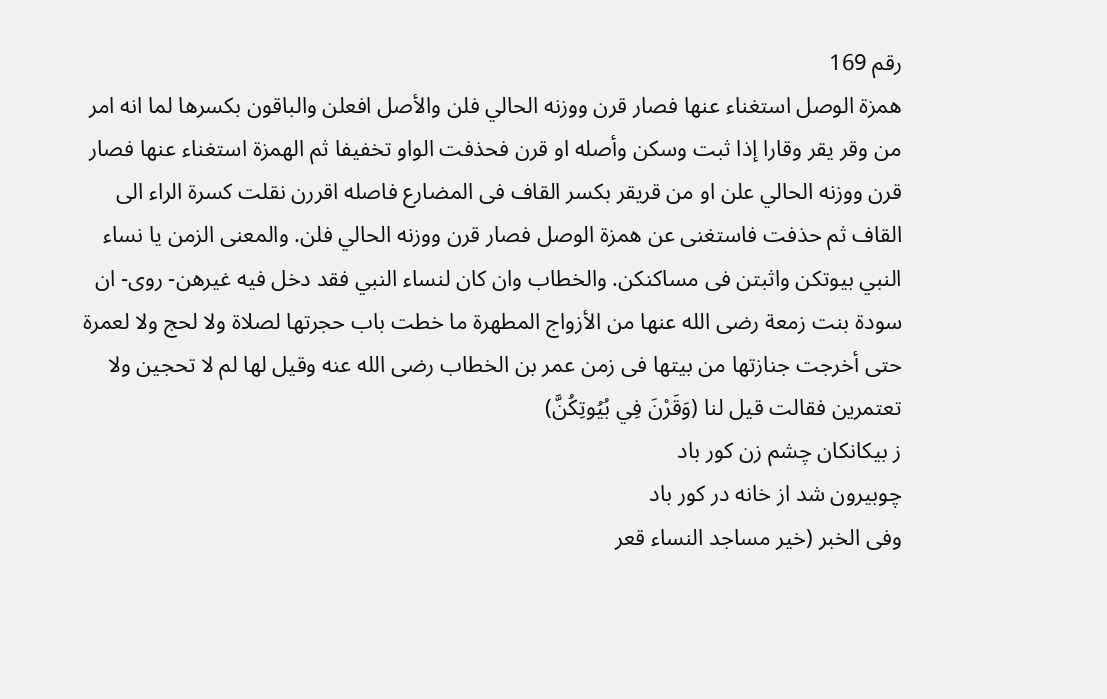رقم 169
همزة الوصل استغناء عنها فصار قرن ووزنه الحالي فلن والأصل افعلن والباقون بكسرها لما انه امر من وقر يقر وقارا إذا ثبت وسكن وأصله او قرن فحذفت الواو تخفيفا ثم الهمزة استغناء عنها فصار قرن ووزنه الحالي علن او من قريقر بكسر القاف فى المضارع فاصله اقررن نقلت كسرة الراء الى القاف ثم حذفت فاستغنى عن همزة الوصل فصار قرن ووزنه الحالي فلن. والمعنى الزمن يا نساء النبي بيوتكن واثبتن فى مساكنكن. والخطاب وان كان لنساء النبي فقد دخل فيه غيرهن- روى- ان سودة بنت زمعة رضى الله عنها من الأزواج المطهرة ما خطت باب حجرتها لصلاة ولا لحج ولا لعمرة حتى أخرجت جنازتها من بيتها فى زمن عمر بن الخطاب رضى الله عنه وقيل لها لم لا تحجين ولا تعتمرين فقالت قيل لنا (وَقَرْنَ فِي بُيُوتِكُنَّ)
ز بيكانكان چشم زن كور باد
چوبيرون شد از خانه در كور باد
وفى الخبر (خير مساجد النساء قعر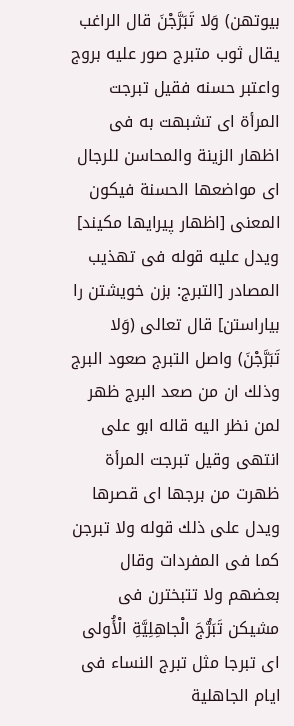بيوتهن) وَلا تَبَرَّجْنَ قال الراغب يقال ثوب متبرج صور عليه بروج واعتبر حسنه فقيل تبرجت المرأة اى تشبهت به فى اظهار الزينة والمحاسن للرجال اى مواضعها الحسنة فيكون المعنى [اظهار پيرايها مكيند] ويدل عليه قوله فى تهذيب المصادر [التبرج: بزن خويشتن را بياراستن] قال تعالى (وَلا تَبَرَّجْنَ) واصل التبرج صعود البرج وذلك ان من صعد البرج ظهر لمن نظر اليه قاله ابو على انتهى وقيل تبرجت المرأة ظهرت من برجها اى قصرها ويدل على ذلك قوله ولا تبرجن كما فى المفردات وقال بعضهم ولا تتبخترن فى مشيكن تَبَرُّجَ الْجاهِلِيَّةِ الْأُولى اى تبرجا مثل تبرج النساء فى ايام الجاهلية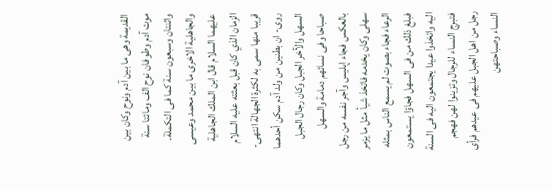القديمة وهى ما بين آدم ونوح وكان بين موت آدم وطوفان نوح الف ومائتا سنة واثنتان وسبعون سنة كما فى التكملة. والجاهلية الاخرى ما بين محمد وعيسى عليهما السلام قال ابن الملك الجاهلية الزمان الذي كان قبل بعثته عليه السلام قريبا منها سمى به لكثرة الجهالة انتهى- روى- ان بطنين من ولد آدم سكن أحدهما السهل والآخر الجبل وكان رجال الجبل صباحا وفى نسائهم دمامة والسهل بالعكس فجاء إبليس وآجر نفسه من رجل سهلى وكان يخدمه فاتخذ شيأ مثل ما يزمر الرعاء فجاء بصوت لم يسمع الناس بمثله فبلغ ذلك من فى السهل فجاؤا يستمعون اليه واتخذوا عيدا يجتمعون اليه فى السنة فتبرج النساء للرجال وتزينوا لهن فهجم رجل من اهل الجبل عليهم فى عيدهم فرأى النساء وصباحتهن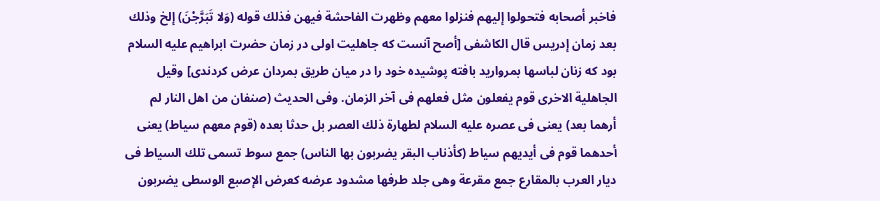فاخبر أصحابه فتحولوا إليهم فنزلوا معهم وظهرت الفاحشة فيهن فذلك قوله (وَلا تَبَرَّجْنَ) إلخ وذلك بعد زمان إدريس قال الكاشفى [أصح آنست كه جاهليت اولى در زمان حضرت ابراهيم عليه السلام بود كه زنان لباسها بمرواريد بافته پوشيده خود را در ميان طريق بمردان عرض كردندى] وقيل الجاهلية الاخرى قوم يفعلون مثل فعلهم فى آخر الزمان. وفى الحديث (صنفان من اهل النار لم أرهما بعد) يعنى فى عصره عليه السلام لطهارة ذلك العصر بل حدثا بعده (قوم معهم سياط) يعنى أحدهما قوم فى أيديهم سياط (كأذناب البقر يضربون بها الناس) جمع سوط تسمى تلك السياط فى ديار العرب بالمقارع جمع مقرعة وهى جلد طرفها مشدود عرضه كعرض الإصبع الوسطى يضربون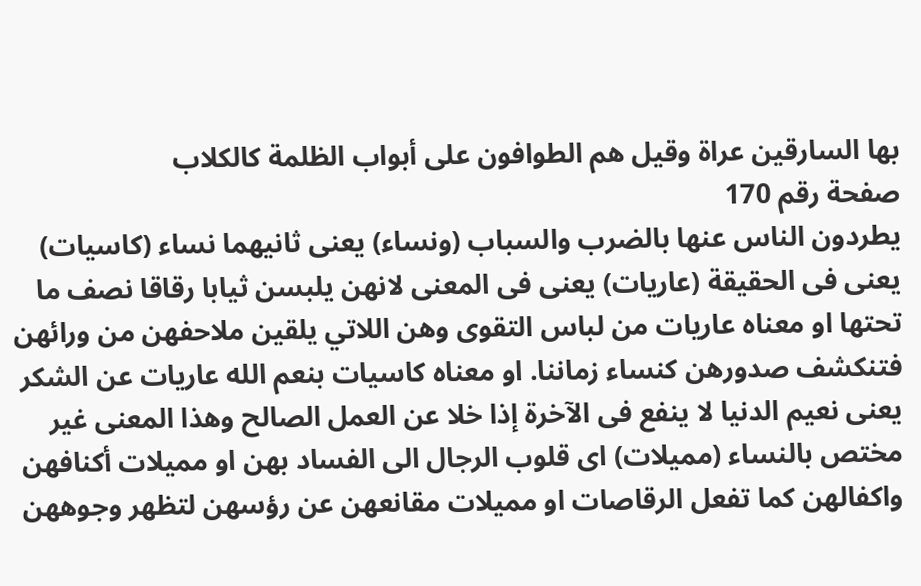بها السارقين عراة وقيل هم الطوافون على أبواب الظلمة كالكلاب
صفحة رقم 170
يطردون الناس عنها بالضرب والسباب (ونساء) يعنى ثانيهما نساء (كاسيات) يعنى فى الحقيقة (عاريات) يعنى فى المعنى لانهن يلبسن ثيابا رقاقا نصف ما تحتها او معناه عاريات من لباس التقوى وهن اللاتي يلقين ملاحفهن من ورائهن فتنكشف صدورهن كنساء زماننا. او معناه كاسيات بنعم الله عاريات عن الشكر يعنى نعيم الدنيا لا ينفع فى الآخرة إذا خلا عن العمل الصالح وهذا المعنى غير مختص بالنساء (مميلات) اى قلوب الرجال الى الفساد بهن او مميلات أكنافهن واكفالهن كما تفعل الرقاصات او مميلات مقانعهن عن رؤسهن لتظهر وجوههن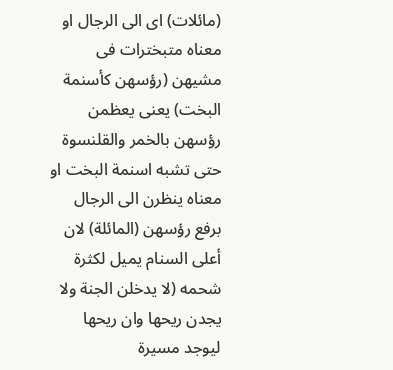(مائلات) اى الى الرجال او معناه متبخترات فى مشيهن (رؤسهن كأسنمة البخت) يعنى يعظمن رؤسهن بالخمر والقلنسوة حتى تشبه اسنمة البخت او معناه ينظرن الى الرجال برفع رؤسهن (المائلة) لان أعلى السنام يميل لكثرة شحمه (لا يدخلن الجنة ولا يجدن ريحها وان ريحها ليوجد مسيرة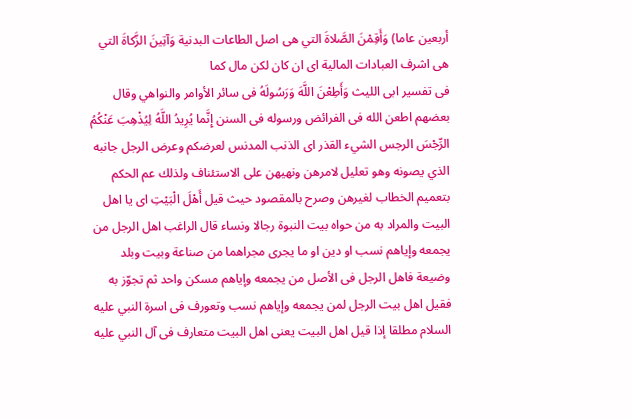أربعين عاما) وَأَقِمْنَ الصَّلاةَ التي هى اصل الطاعات البدنية وَآتِينَ الزَّكاةَ التي هى اشرف العبادات المالية اى ان كان لكن مال كما
فى تفسير ابى الليث وَأَطِعْنَ اللَّهَ وَرَسُولَهُ فى سائر الأوامر والنواهي وقال بعضهم اطعن الله فى الفرائض ورسوله فى السنن إِنَّما يُرِيدُ اللَّهُ لِيُذْهِبَ عَنْكُمُ الرِّجْسَ الرجس الشيء القذر اى الذنب المدنس لعرضكم وعرض الرجل جانبه الذي يصونه وهو تعليل لامرهن ونهيهن على الاستئناف ولذلك عم الحكم بتعميم الخطاب لغيرهن وصرح بالمقصود حيث قيل أَهْلَ الْبَيْتِ اى يا اهل البيت والمراد به من حواه بيت النبوة رجالا ونساء قال الراغب اهل الرجل من يجمعه وإياهم نسب او دين او ما يجرى مجراهما من صناعة وبيت وبلد وضيعة فاهل الرجل فى الأصل من يجمعه وإياهم مسكن واحد ثم تجوّز به فقيل اهل بيت الرجل لمن يجمعه وإياهم نسب وتعورف فى اسرة النبي عليه السلام مطلقا إذا قيل اهل البيت يعنى اهل البيت متعارف فى آل النبي عليه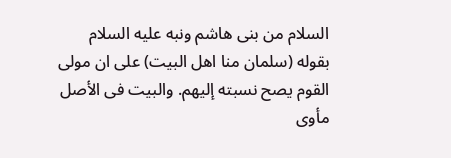السلام من بنى هاشم ونبه عليه السلام بقوله (سلمان منا اهل البيت) على ان مولى القوم يصح نسبته إليهم. والبيت فى الأصل مأوى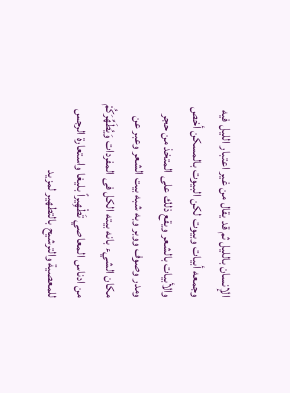الإنسان بالليل ثم قد يقال من غير اعتبار الليل فيه وجمعه أبيات وبيوت لكن البيوت بالمسكن أخص والأبيات بالشعر ويقع ذلك على المتخذ من حجر ومدر وصوف ووبر وبه شبه بيت الشعر وعبر عن مكان الشيء بانه بيته الكل فى المفردات وَيُطَهِّرَكُمْ من ادناس المعاصي تَطْهِيراً بليغا واستعارة الرجس للمعصية والترشيح بالتطهير لمزيد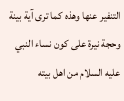التنفير عنها وهذه كما ترى آية بينة وحجة نيرة على كون نساء النبي عليه السلام من اهل بيته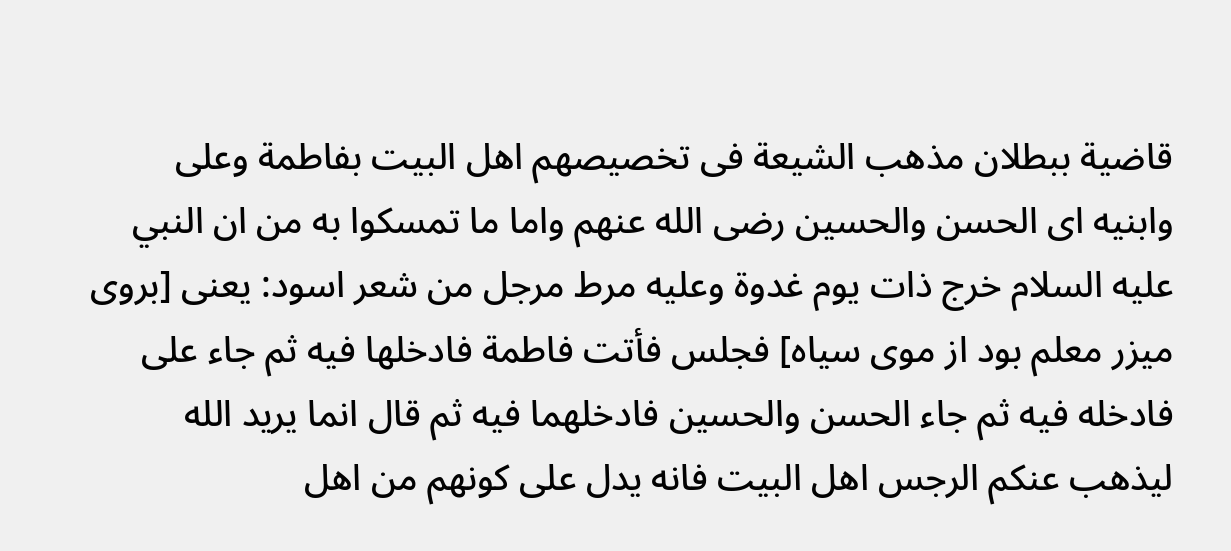قاضية ببطلان مذهب الشيعة فى تخصيصهم اهل البيت بفاطمة وعلى وابنيه اى الحسن والحسين رضى الله عنهم واما ما تمسكوا به من ان النبي عليه السلام خرج ذات يوم غدوة وعليه مرط مرجل من شعر اسود: يعنى [بروى ميزر معلم بود از موى سياه] فجلس فأتت فاطمة فادخلها فيه ثم جاء على فادخله فيه ثم جاء الحسن والحسين فادخلهما فيه ثم قال انما يريد الله ليذهب عنكم الرجس اهل البيت فانه يدل على كونهم من اهل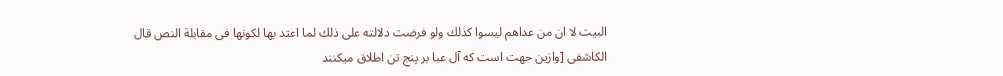البيت لا ان من عداهم ليسوا كذلك ولو فرضت دلالته على ذلك لما اعتد بها لكونها فى مقابلة النص قال الكاشفى [وازين جهت است كه آل عبا بر پنج تن اطلاق ميكنند